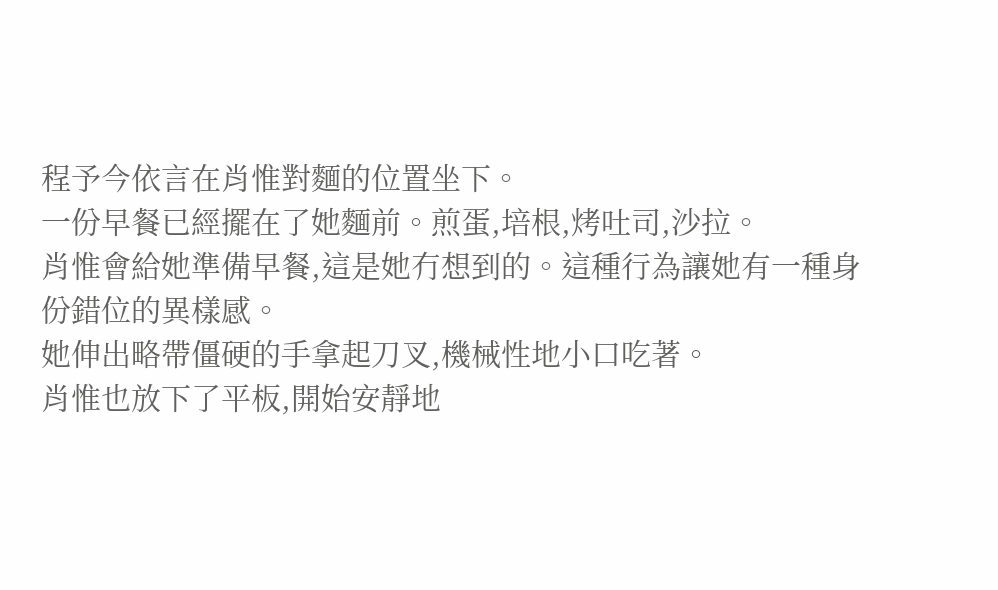程予今依言在肖惟對麵的位置坐下。
一份早餐已經擺在了她麵前。煎蛋,培根,烤吐司,沙拉。
肖惟會給她準備早餐,這是她冇想到的。這種行為讓她有一種身份錯位的異樣感。
她伸出略帶僵硬的手拿起刀叉,機械性地小口吃著。
肖惟也放下了平板,開始安靜地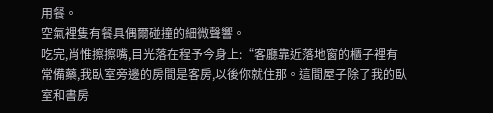用餐。
空氣裡隻有餐具偶爾碰撞的細微聲響。
吃完,肖惟擦擦嘴,目光落在程予今身上:“客廳靠近落地窗的櫃子裡有常備藥,我臥室旁邊的房間是客房,以後你就住那。這間屋子除了我的臥室和書房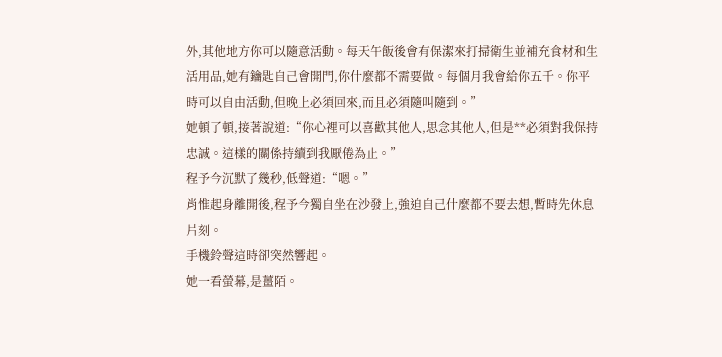外,其他地方你可以隨意活動。每天午飯後會有保潔來打掃衛生並補充食材和生活用品,她有鑰匙自己會開門,你什麼都不需要做。每個月我會給你五千。你平時可以自由活動,但晚上必須回來,而且必須隨叫隨到。”
她頓了頓,接著說道:“你心裡可以喜歡其他人,思念其他人,但是**必須對我保持忠誠。這樣的關係持續到我厭倦為止。”
程予今沉默了幾秒,低聲道:“嗯。”
肖惟起身離開後,程予今獨自坐在沙發上,強迫自己什麼都不要去想,暫時先休息片刻。
手機鈴聲這時卻突然響起。
她一看螢幕,是薑陌。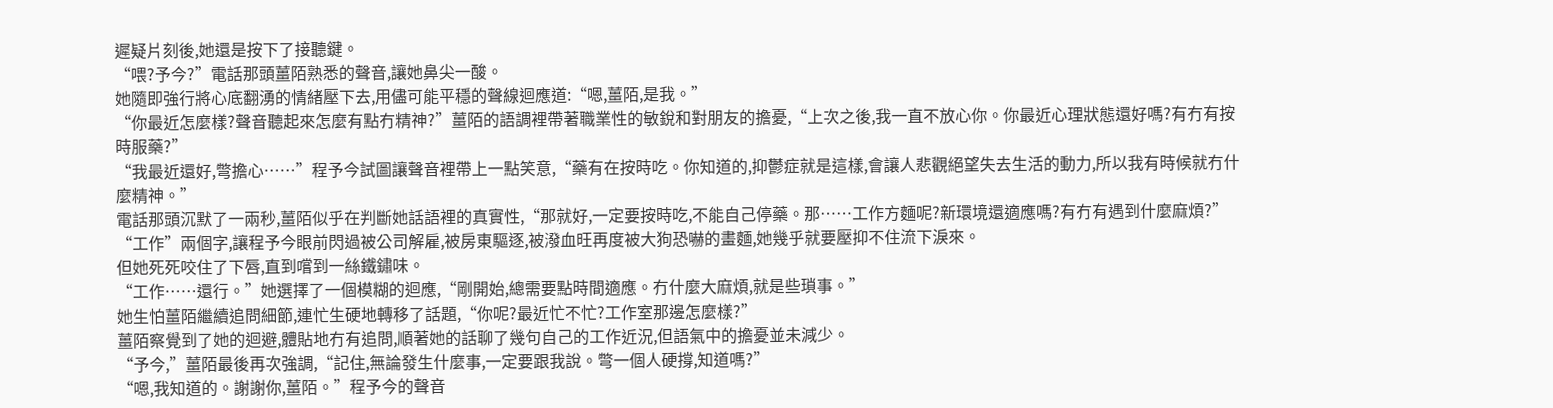遲疑片刻後,她還是按下了接聽鍵。
“喂?予今?”電話那頭薑陌熟悉的聲音,讓她鼻尖一酸。
她隨即強行將心底翻湧的情緒壓下去,用儘可能平穩的聲線迴應道:“嗯,薑陌,是我。”
“你最近怎麼樣?聲音聽起來怎麼有點冇精神?”薑陌的語調裡帶著職業性的敏銳和對朋友的擔憂,“上次之後,我一直不放心你。你最近心理狀態還好嗎?有冇有按時服藥?”
“我最近還好,彆擔心……”程予今試圖讓聲音裡帶上一點笑意,“藥有在按時吃。你知道的,抑鬱症就是這樣,會讓人悲觀絕望失去生活的動力,所以我有時候就冇什麼精神。”
電話那頭沉默了一兩秒,薑陌似乎在判斷她話語裡的真實性,“那就好,一定要按時吃,不能自己停藥。那……工作方麵呢?新環境還適應嗎?有冇有遇到什麼麻煩?”
“工作”兩個字,讓程予今眼前閃過被公司解雇,被房東驅逐,被潑血旺再度被大狗恐嚇的畫麵,她幾乎就要壓抑不住流下淚來。
但她死死咬住了下唇,直到嚐到一絲鐵鏽味。
“工作……還行。”她選擇了一個模糊的迴應,“剛開始,總需要點時間適應。冇什麼大麻煩,就是些瑣事。”
她生怕薑陌繼續追問細節,連忙生硬地轉移了話題,“你呢?最近忙不忙?工作室那邊怎麼樣?”
薑陌察覺到了她的迴避,體貼地冇有追問,順著她的話聊了幾句自己的工作近況,但語氣中的擔憂並未減少。
“予今,”薑陌最後再次強調,“記住,無論發生什麼事,一定要跟我說。彆一個人硬撐,知道嗎?”
“嗯,我知道的。謝謝你,薑陌。”程予今的聲音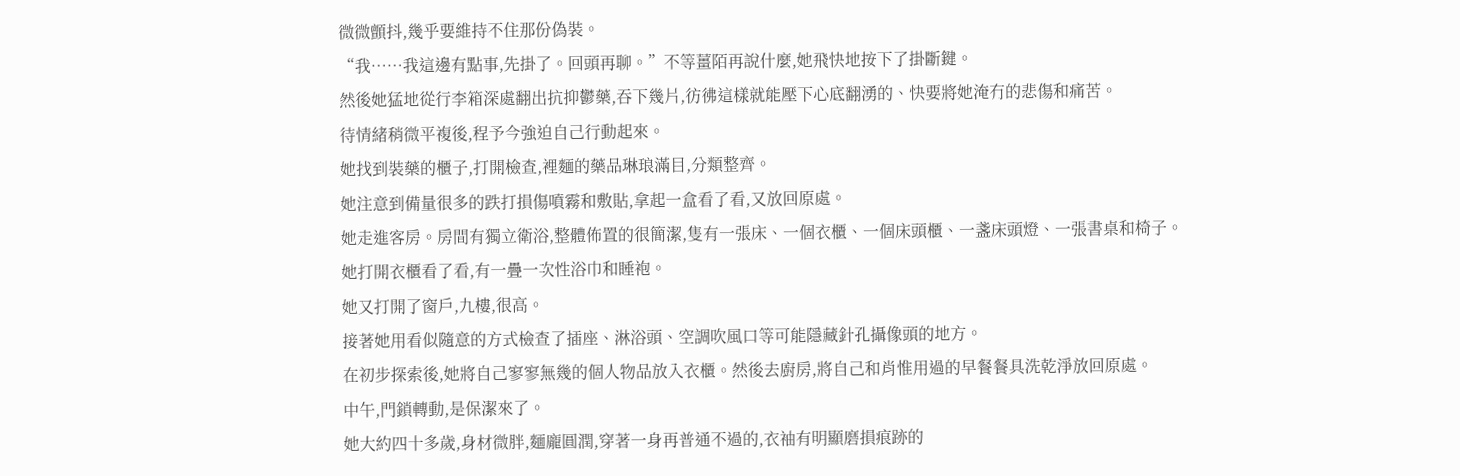微微顫抖,幾乎要維持不住那份偽裝。
“我……我這邊有點事,先掛了。回頭再聊。”不等薑陌再說什麼,她飛快地按下了掛斷鍵。
然後她猛地從行李箱深處翻出抗抑鬱藥,吞下幾片,彷彿這樣就能壓下心底翻湧的、快要將她淹冇的悲傷和痛苦。
待情緒稍微平複後,程予今強迫自己行動起來。
她找到裝藥的櫃子,打開檢查,裡麵的藥品琳琅滿目,分類整齊。
她注意到備量很多的跌打損傷噴霧和敷貼,拿起一盒看了看,又放回原處。
她走進客房。房間有獨立衛浴,整體佈置的很簡潔,隻有一張床、一個衣櫃、一個床頭櫃、一盞床頭燈、一張書桌和椅子。
她打開衣櫃看了看,有一疊一次性浴巾和睡袍。
她又打開了窗戶,九樓,很高。
接著她用看似隨意的方式檢查了插座、淋浴頭、空調吹風口等可能隱藏針孔攝像頭的地方。
在初步探索後,她將自己寥寥無幾的個人物品放入衣櫃。然後去廚房,將自己和肖惟用過的早餐餐具洗乾淨放回原處。
中午,門鎖轉動,是保潔來了。
她大約四十多歲,身材微胖,麵龐圓潤,穿著一身再普通不過的,衣袖有明顯磨損痕跡的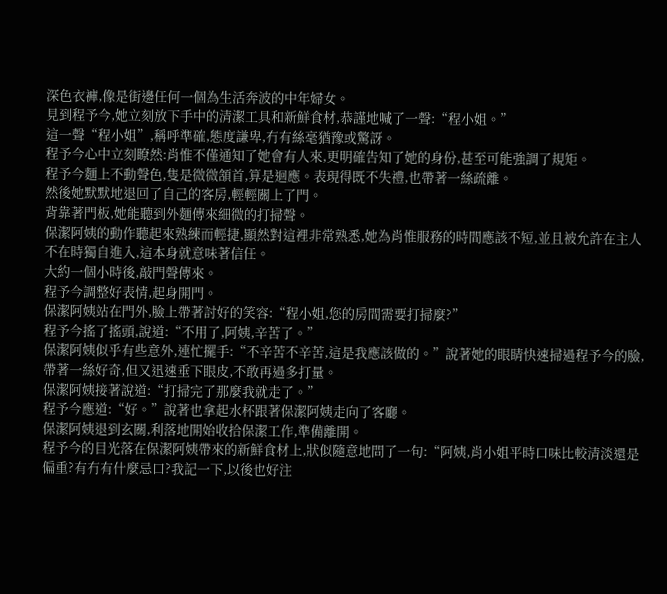深色衣褲,像是街邊任何一個為生活奔波的中年婦女。
見到程予今,她立刻放下手中的清潔工具和新鮮食材,恭謹地喊了一聲:“程小姐。”
這一聲“程小姐”,稱呼準確,態度謙卑,冇有絲毫猶豫或驚訝。
程予今心中立刻瞭然:肖惟不僅通知了她會有人來,更明確告知了她的身份,甚至可能強調了規矩。
程予今麵上不動聲色,隻是微微頷首,算是迴應。表現得既不失禮,也帶著一絲疏離。
然後她默默地退回了自己的客房,輕輕關上了門。
背靠著門板,她能聽到外麵傳來細微的打掃聲。
保潔阿姨的動作聽起來熟練而輕捷,顯然對這裡非常熟悉,她為肖惟服務的時間應該不短,並且被允許在主人不在時獨自進入,這本身就意味著信任。
大約一個小時後,敲門聲傳來。
程予今調整好表情,起身開門。
保潔阿姨站在門外,臉上帶著討好的笑容:“程小姐,您的房間需要打掃麼?”
程予今搖了搖頭,說道:“不用了,阿姨,辛苦了。”
保潔阿姨似乎有些意外,連忙擺手:“不辛苦不辛苦,這是我應該做的。”說著她的眼睛快速掃過程予今的臉,帶著一絲好奇,但又迅速垂下眼皮,不敢再過多打量。
保潔阿姨接著說道:“打掃完了那麼我就走了。”
程予今應道:“好。”說著也拿起水杯跟著保潔阿姨走向了客廳。
保潔阿姨退到玄關,利落地開始收拾保潔工作,準備離開。
程予今的目光落在保潔阿姨帶來的新鮮食材上,狀似隨意地問了一句:“阿姨,肖小姐平時口味比較清淡還是偏重?有冇有什麼忌口?我記一下,以後也好注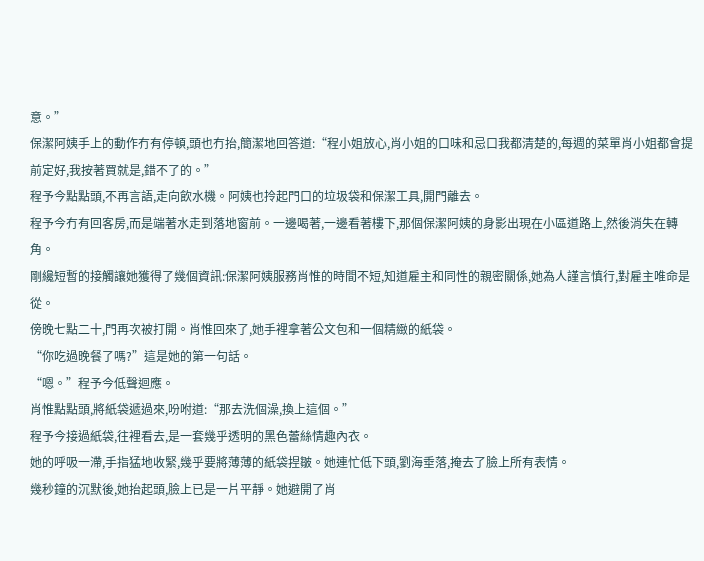意。”
保潔阿姨手上的動作冇有停頓,頭也冇抬,簡潔地回答道:“程小姐放心,肖小姐的口味和忌口我都清楚的,每週的菜單肖小姐都會提前定好,我按著買就是,錯不了的。”
程予今點點頭,不再言語,走向飲水機。阿姨也拎起門口的垃圾袋和保潔工具,開門離去。
程予今冇有回客房,而是端著水走到落地窗前。一邊喝著,一邊看著樓下,那個保潔阿姨的身影出現在小區道路上,然後消失在轉角。
剛纔短暫的接觸讓她獲得了幾個資訊:保潔阿姨服務肖惟的時間不短,知道雇主和同性的親密關係,她為人謹言慎行,對雇主唯命是從。
傍晚七點二十,門再次被打開。肖惟回來了,她手裡拿著公文包和一個精緻的紙袋。
“你吃過晚餐了嗎?”這是她的第一句話。
“嗯。”程予今低聲迴應。
肖惟點點頭,將紙袋遞過來,吩咐道:“那去洗個澡,換上這個。”
程予今接過紙袋,往裡看去,是一套幾乎透明的黑色蕾絲情趣內衣。
她的呼吸一滯,手指猛地收緊,幾乎要將薄薄的紙袋捏皺。她連忙低下頭,劉海垂落,掩去了臉上所有表情。
幾秒鐘的沉默後,她抬起頭,臉上已是一片平靜。她避開了肖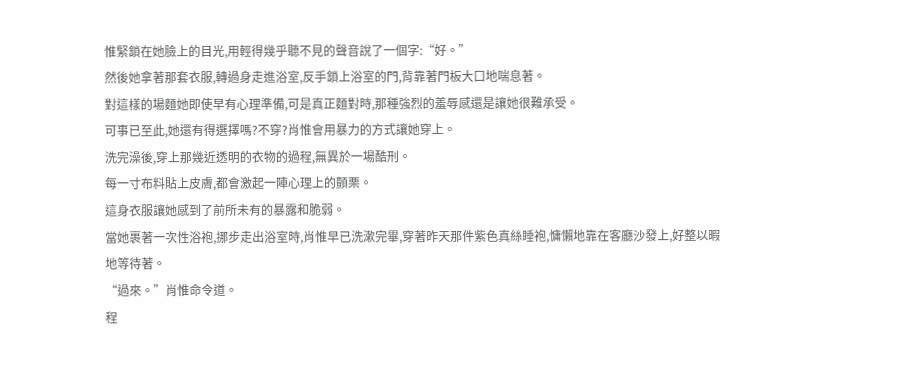惟緊鎖在她臉上的目光,用輕得幾乎聽不見的聲音說了一個字:“好。”
然後她拿著那套衣服,轉過身走進浴室,反手鎖上浴室的門,背靠著門板大口地喘息著。
對這樣的場麵她即使早有心理準備,可是真正麵對時,那種強烈的羞辱感還是讓她很難承受。
可事已至此,她還有得選擇嗎?不穿?肖惟會用暴力的方式讓她穿上。
洗完澡後,穿上那幾近透明的衣物的過程,無異於一場酷刑。
每一寸布料貼上皮膚,都會激起一陣心理上的顫栗。
這身衣服讓她感到了前所未有的暴露和脆弱。
當她裹著一次性浴袍,挪步走出浴室時,肖惟早已洗漱完畢,穿著昨天那件紫色真絲睡袍,慵懶地靠在客廳沙發上,好整以暇地等待著。
“過來。”肖惟命令道。
程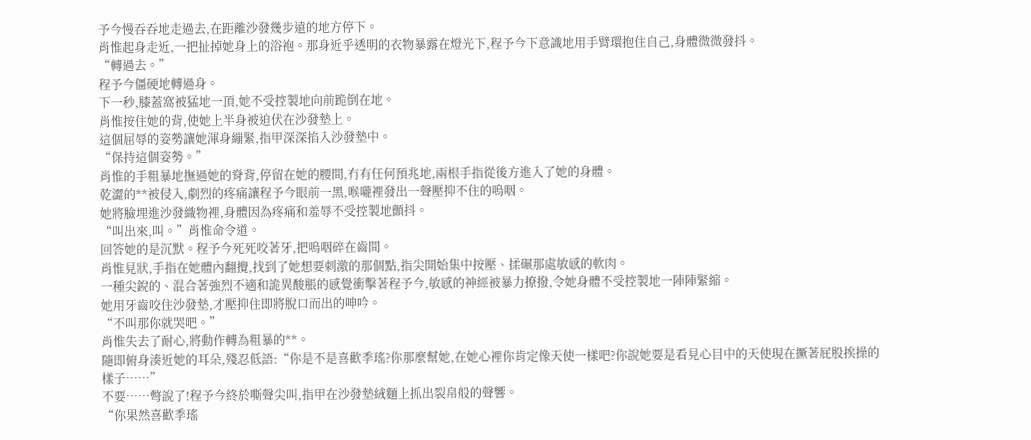予今慢吞吞地走過去,在距離沙發幾步遠的地方停下。
肖惟起身走近,一把扯掉她身上的浴袍。那身近乎透明的衣物暴露在燈光下,程予今下意識地用手臂環抱住自己,身體微微發抖。
“轉過去。”
程予今僵硬地轉過身。
下一秒,膝蓋窩被猛地一頂,她不受控製地向前跪倒在地。
肖惟按住她的背,使她上半身被迫伏在沙發墊上。
這個屈辱的姿勢讓她渾身繃緊,指甲深深掐入沙發墊中。
“保持這個姿勢。”
肖惟的手粗暴地撫過她的脊背,停留在她的腰間,冇有任何預兆地,兩根手指從後方進入了她的身體。
乾澀的**被侵入,劇烈的疼痛讓程予今眼前一黑,喉嚨裡發出一聲壓抑不住的嗚咽。
她將臉埋進沙發織物裡,身體因為疼痛和羞辱不受控製地顫抖。
“叫出來,叫。”肖惟命令道。
回答她的是沉默。程予今死死咬著牙,把嗚咽碎在齒間。
肖惟見狀,手指在她體內翻攪,找到了她想要刺激的那個點,指尖開始集中按壓、揉碾那處敏感的軟肉。
一種尖銳的、混合著強烈不適和詭異酸脹的感覺衝擊著程予今,敏感的神經被暴力撩撥,令她身體不受控製地一陣陣緊縮。
她用牙齒咬住沙發墊,才壓抑住即將脫口而出的呻吟。
“不叫那你就哭吧。”
肖惟失去了耐心,將動作轉為粗暴的**。
隨即俯身湊近她的耳朵,殘忍低語:“你是不是喜歡季瑤?你那麼幫她,在她心裡你肯定像天使一樣吧?你說她要是看見心目中的天使現在撅著屁股挨操的樣子……”
不要……彆說了!程予今終於嘶聲尖叫,指甲在沙發墊絨麵上抓出裂帛般的聲響。
“你果然喜歡季瑤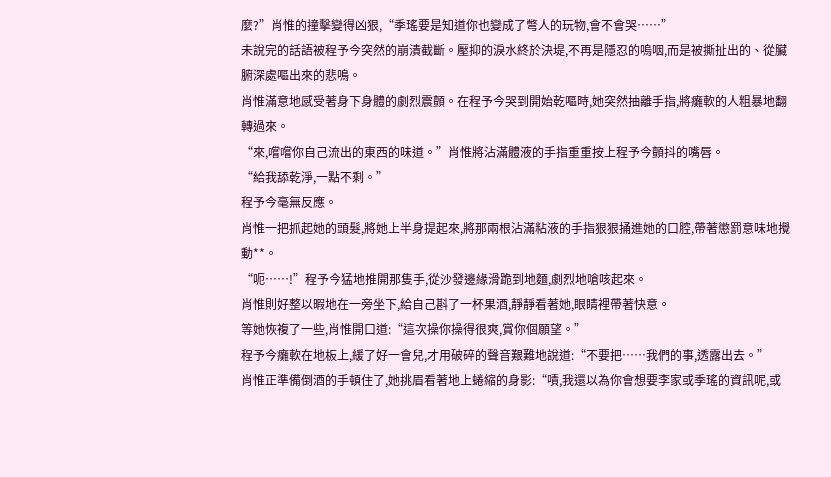麼?”肖惟的撞擊變得凶狠,“季瑤要是知道你也變成了彆人的玩物,會不會哭……”
未說完的話語被程予今突然的崩潰截斷。壓抑的淚水終於決堤,不再是隱忍的嗚咽,而是被撕扯出的、從臟腑深處嘔出來的悲鳴。
肖惟滿意地感受著身下身體的劇烈震顫。在程予今哭到開始乾嘔時,她突然抽離手指,將癱軟的人粗暴地翻轉過來。
“來,嚐嚐你自己流出的東西的味道。”肖惟將沾滿體液的手指重重按上程予今顫抖的嘴唇。
“給我舔乾淨,一點不剩。”
程予今毫無反應。
肖惟一把抓起她的頭髮,將她上半身提起來,將那兩根沾滿粘液的手指狠狠捅進她的口腔,帶著懲罰意味地攪動**。
“呃……!”程予今猛地推開那隻手,從沙發邊緣滑跪到地麵,劇烈地嗆咳起來。
肖惟則好整以暇地在一旁坐下,給自己斟了一杯果酒,靜靜看著她,眼睛裡帶著快意。
等她恢複了一些,肖惟開口道:“這次操你操得很爽,賞你個願望。”
程予今癱軟在地板上,緩了好一會兒,才用破碎的聲音艱難地說道:“不要把……我們的事,透露出去。”
肖惟正準備倒酒的手頓住了,她挑眉看著地上蜷縮的身影:“嘖,我還以為你會想要李家或季瑤的資訊呢,或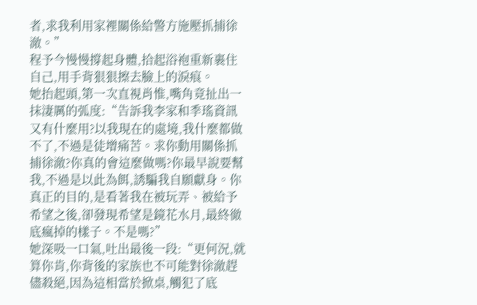者,求我利用家裡關係給警方施壓抓捕徐澈。”
程予今慢慢撐起身體,拾起浴袍重新裹住自己,用手背狠狠擦去臉上的淚痕。
她抬起頭,第一次直視肖惟,嘴角竟扯出一抹淒厲的弧度:“告訴我李家和季瑤資訊又有什麼用?以我現在的處境,我什麼都做不了,不過是徒增痛苦。求你動用關係抓捕徐澈?你真的會這麼做嗎?你最早說要幫我,不過是以此為餌,誘騙我自願獻身。你真正的目的,是看著我在被玩弄、被給予希望之後,卻發現希望是鏡花水月,最終徹底瘋掉的樣子。不是嗎?”
她深吸一口氣,吐出最後一段:“更何況,就算你肯,你背後的家族也不可能對徐澈趕儘殺絕,因為這相當於掀桌,觸犯了底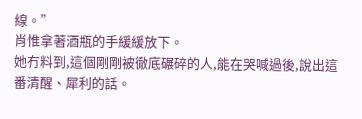線。”
肖惟拿著酒瓶的手緩緩放下。
她冇料到,這個剛剛被徹底碾碎的人,能在哭喊過後,說出這番清醒、犀利的話。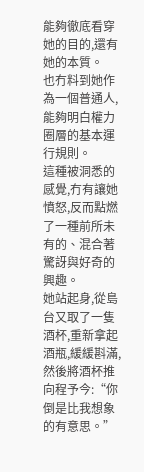能夠徹底看穿她的目的,還有她的本質。
也冇料到她作為一個普通人,能夠明白權力圈層的基本運行規則。
這種被洞悉的感覺,冇有讓她憤怒,反而點燃了一種前所未有的、混合著驚訝與好奇的興趣。
她站起身,從島台又取了一隻酒杯,重新拿起酒瓶,緩緩斟滿,然後將酒杯推向程予今:“你倒是比我想象的有意思。”